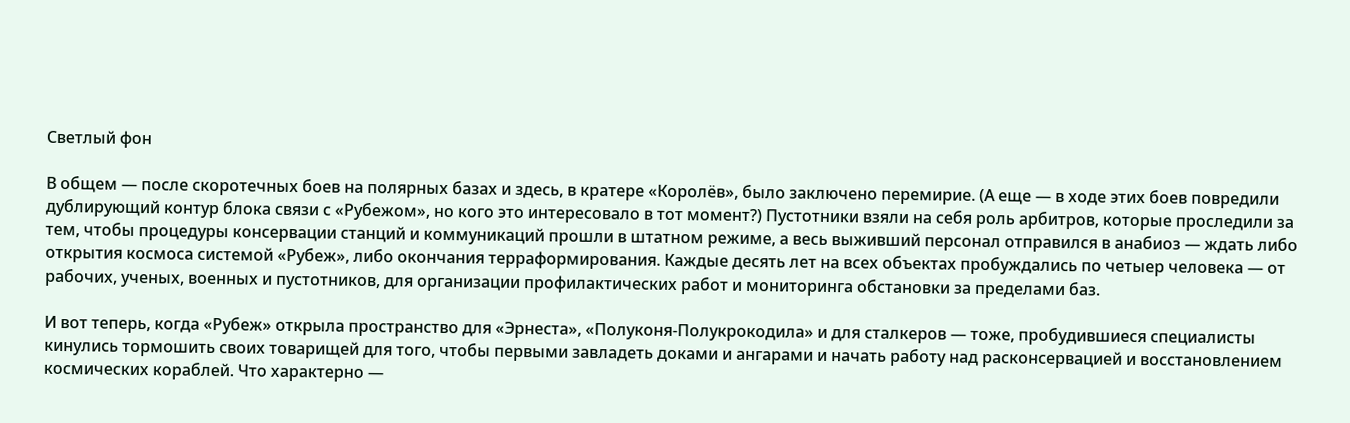Светлый фон

В общем — после скоротечных боев на полярных базах и здесь, в кратере «Королёв», было заключено перемирие. (А еще — в ходе этих боев повредили дублирующий контур блока связи с «Рубежом», но кого это интересовало в тот момент?) Пустотники взяли на себя роль арбитров, которые проследили за тем, чтобы процедуры консервации станций и коммуникаций прошли в штатном режиме, а весь выживший персонал отправился в анабиоз — ждать либо открытия космоса системой «Рубеж», либо окончания терраформирования. Каждые десять лет на всех объектах пробуждались по четыер человека — от рабочих, ученых, военных и пустотников, для организации профилактических работ и мониторинга обстановки за пределами баз.

И вот теперь, когда «Рубеж» открыла пространство для «Эрнеста», «Полуконя-Полукрокодила» и для сталкеров — тоже, пробудившиеся специалисты кинулись тормошить своих товарищей для того, чтобы первыми завладеть доками и ангарами и начать работу над расконсервацией и восстановлением космических кораблей. Что характерно —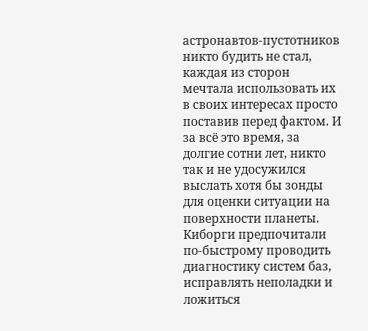астронавтов-пустотников никто будить не стал, каждая из сторон мечтала использовать их в своих интересах просто поставив перед фактом. И за всё это время, за долгие сотни лет, никто так и не удосужился выслать хотя бы зонды для оценки ситуации на поверхности планеты. Киборги предпочитали по-быстрому проводить диагностику систем баз, исправлять неполадки и ложиться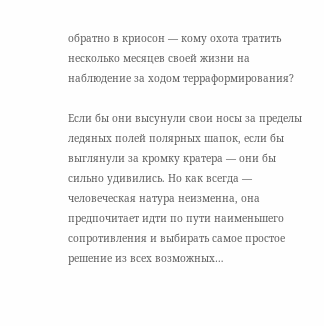обратно в криосон — кому охота тратить несколько месяцев своей жизни на наблюдение за ходом терраформирования?

Если бы они высунули свои носы за пределы ледяных полей полярных шапок, если бы выглянули за кромку кратера — они бы сильно удивились. Но как всегда — человеческая натура неизменна, она предпочитает идти по пути наименьшего сопротивления и выбирать самое простое решение из всех возможных…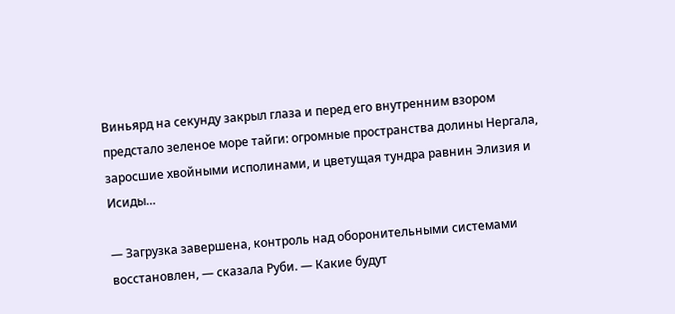Виньярд на секунду закрыл глаза и перед его внутренним взором предстало зеленое море тайги: огромные пространства долины Нергала, заросшие хвойными исполинами, и цветущая тундра равнин Элизия и Исиды…

— Загрузка завершена, контроль над оборонительными системами восстановлен, — сказала Руби. — Какие будут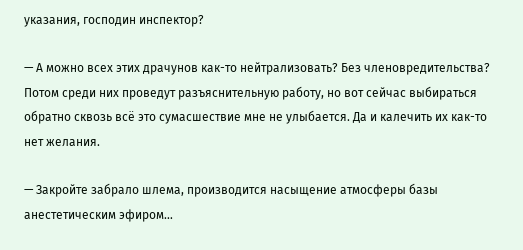указания, господин инспектор?

— А можно всех этих драчунов как-то нейтрализовать? Без членовредительства? Потом среди них проведут разъяснительную работу, но вот сейчас выбираться обратно сквозь всё это сумасшествие мне не улыбается. Да и калечить их как-то нет желания.

— Закройте забрало шлема, производится насыщение атмосферы базы анестетическим эфиром…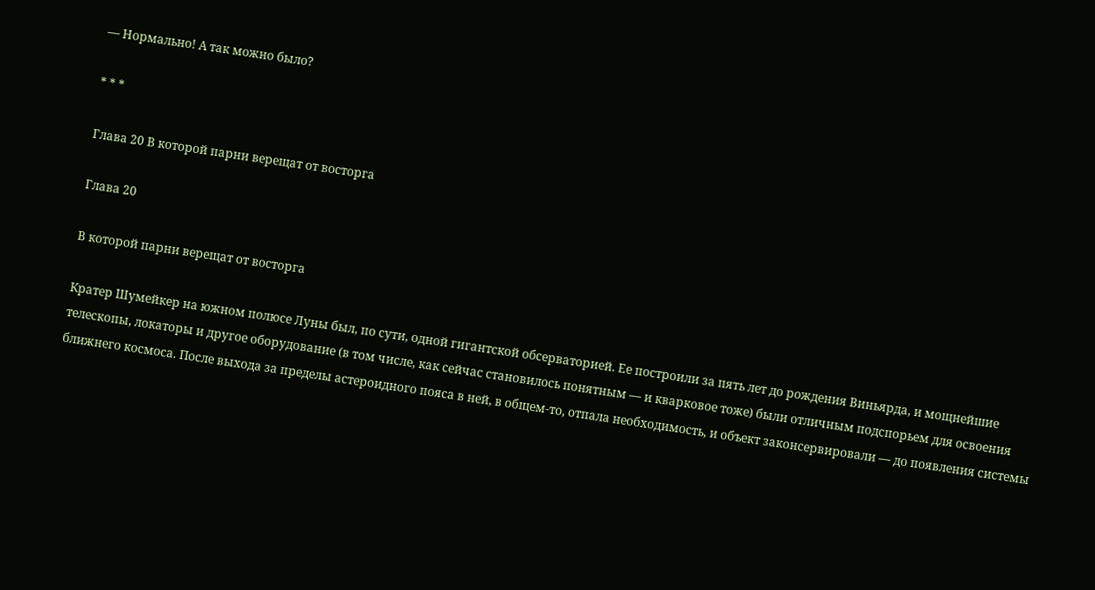— Нормально! А так можно было?

* * *

Глава 20 В которой парни верещат от восторга

Глава 20

В которой парни верещат от восторга

Кратер Шумейкер на южном полюсе Луны был, по сути, одной гигантской обсерваторией. Ее построили за пять лет до рождения Виньярда, и мощнейшие телескопы, локаторы и другое оборудование (в том числе, как сейчас становилось понятным — и кварковое тоже) были отличным подспорьем для освоения ближнего космоса. После выхода за пределы астероидного пояса в ней, в общем-то, отпала необходимость, и объект законсервировали — до появления системы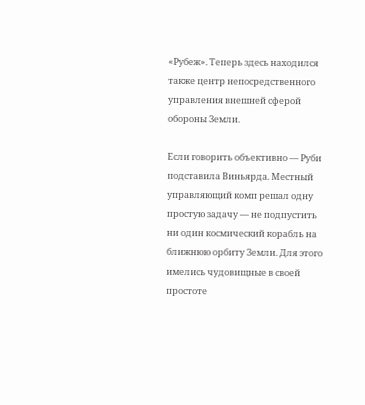«Рубеж». Теперь здесь находился также центр непосредственного управления внешней сферой обороны Земли.

Если говорить объективно — Руби подставила Виньярда. Местный управляющий комп решал одну простую задачу — не подпустить ни один космический корабль на ближнюю орбиту Земли. Для этого имелись чудовищные в своей простоте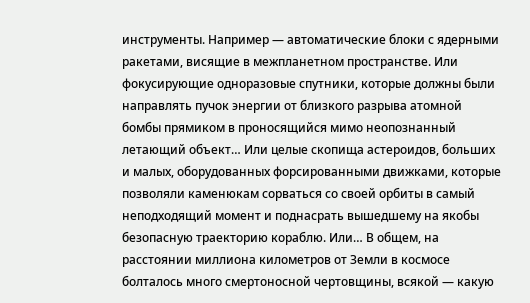инструменты. Например — автоматические блоки с ядерными ракетами, висящие в межпланетном пространстве. Или фокусирующие одноразовые спутники, которые должны были направлять пучок энергии от близкого разрыва атомной бомбы прямиком в проносящийся мимо неопознанный летающий объект… Или целые скопища астероидов, больших и малых, оборудованных форсированными движками, которые позволяли каменюкам сорваться со своей орбиты в самый неподходящий момент и поднасрать вышедшему на якобы безопасную траекторию кораблю. Или… В общем, на расстоянии миллиона километров от Земли в космосе болталось много смертоносной чертовщины, всякой — какую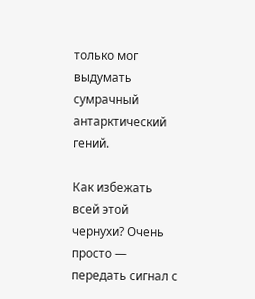только мог выдумать сумрачный антарктический гений.

Как избежать всей этой чернухи? Очень просто — передать сигнал с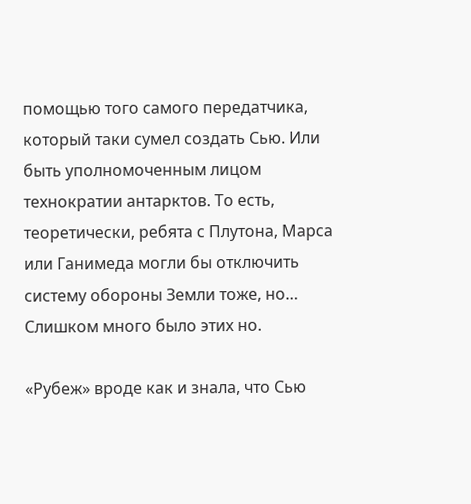помощью того самого передатчика, который таки сумел создать Сью. Или быть уполномоченным лицом технократии антарктов. То есть, теоретически, ребята с Плутона, Марса или Ганимеда могли бы отключить систему обороны Земли тоже, но… Слишком много было этих но.

«Рубеж» вроде как и знала, что Сью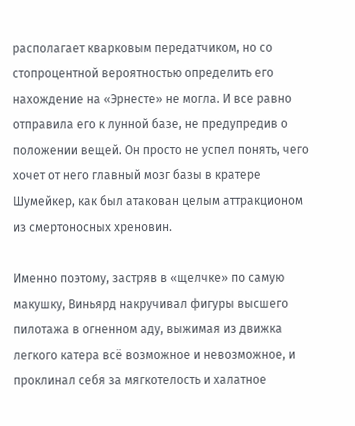располагает кварковым передатчиком, но со стопроцентной вероятностью определить его нахождение на «Эрнесте» не могла. И все равно отправила его к лунной базе, не предупредив о положении вещей. Он просто не успел понять, чего хочет от него главный мозг базы в кратере Шумейкер, как был атакован целым аттракционом из смертоносных хреновин.

Именно поэтому, застряв в «щелчке» по самую макушку, Виньярд накручивал фигуры высшего пилотажа в огненном аду, выжимая из движка легкого катера всё возможное и невозможное, и проклинал себя за мягкотелость и халатное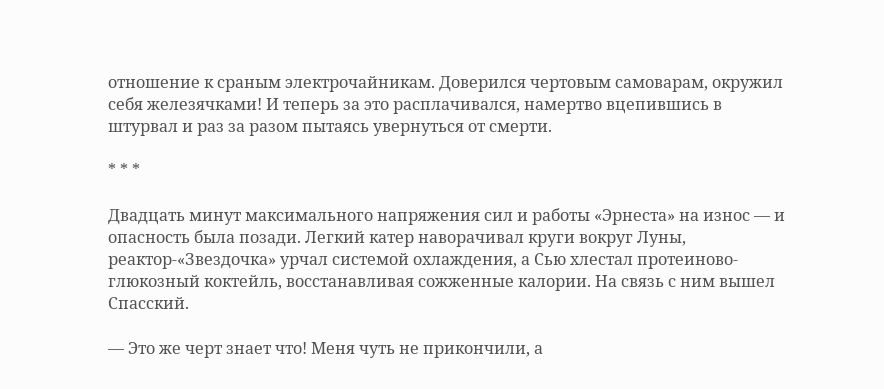отношение к сраным электрочайникам. Доверился чертовым самоварам, окружил себя железячками! И теперь за это расплачивался, намертво вцепившись в штурвал и раз за разом пытаясь увернуться от смерти.

* * *

Двадцать минут максимального напряжения сил и работы «Эрнеста» на износ — и опасность была позади. Легкий катер наворачивал круги вокруг Луны, реактор-«Звездочка» урчал системой охлаждения, а Сью хлестал протеиново-глюкозный коктейль, восстанавливая сожженные калории. На связь с ним вышел Спасский.

— Это же черт знает что! Меня чуть не прикончили, а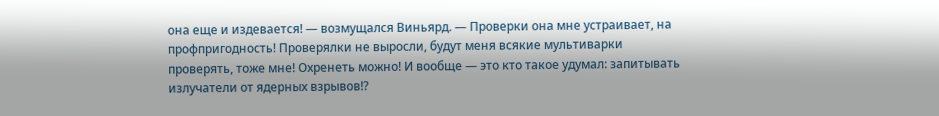она еще и издевается! — возмущался Виньярд. — Проверки она мне устраивает, на профпригодность! Проверялки не выросли, будут меня всякие мультиварки проверять, тоже мне! Охренеть можно! И вообще — это кто такое удумал: запитывать излучатели от ядерных взрывов!?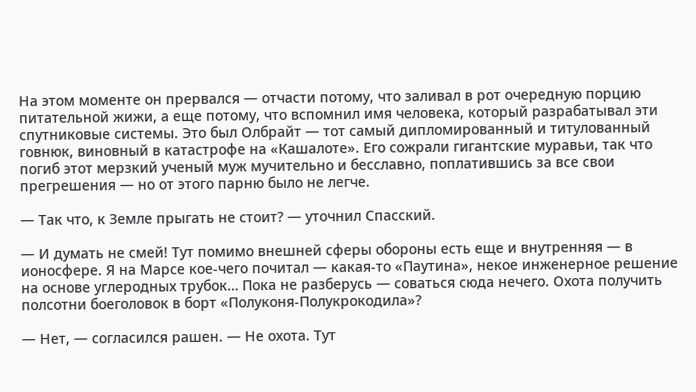На этом моменте он прервался — отчасти потому, что заливал в рот очередную порцию питательной жижи, а еще потому, что вспомнил имя человека, который разрабатывал эти спутниковые системы. Это был Олбрайт — тот самый дипломированный и титулованный говнюк, виновный в катастрофе на «Кашалоте». Его сожрали гигантские муравьи, так что погиб этот мерзкий ученый муж мучительно и бесславно, поплатившись за все свои прегрешения — но от этого парню было не легче.

— Так что, к Земле прыгать не стоит? — уточнил Спасский.

— И думать не смей! Тут помимо внешней сферы обороны есть еще и внутренняя — в ионосфере. Я на Марсе кое-чего почитал — какая-то «Паутина», некое инженерное решение на основе углеродных трубок… Пока не разберусь — соваться сюда нечего. Охота получить полсотни боеголовок в борт «Полуконя-Полукрокодила»?

— Нет, — согласился рашен. — Не охота. Тут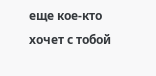еще кое-кто хочет с тобой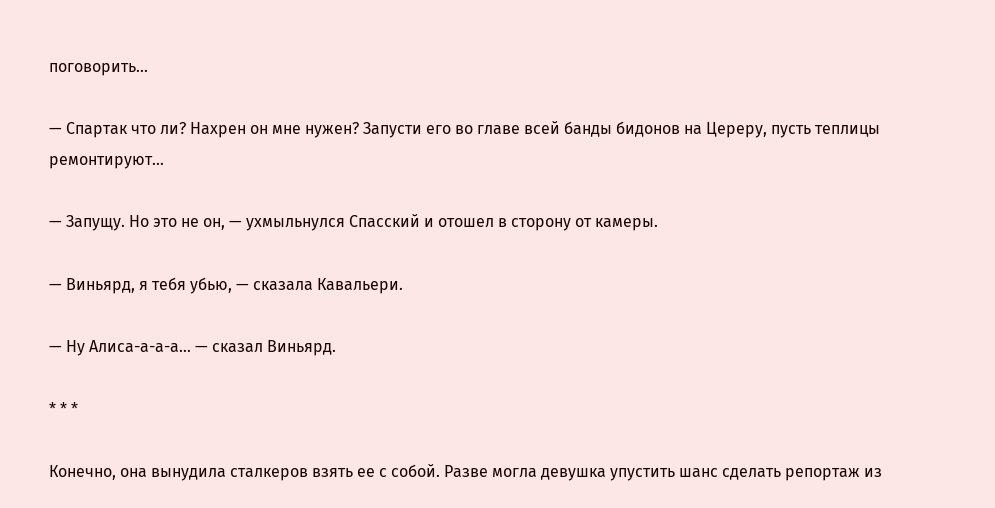поговорить…

— Спартак что ли? Нахрен он мне нужен? Запусти его во главе всей банды бидонов на Цереру, пусть теплицы ремонтируют…

— Запущу. Но это не он, — ухмыльнулся Спасский и отошел в сторону от камеры.

— Виньярд, я тебя убью, — сказала Кавальери.

— Ну Алиса-а-а-а… — сказал Виньярд.

* * *

Конечно, она вынудила сталкеров взять ее с собой. Разве могла девушка упустить шанс сделать репортаж из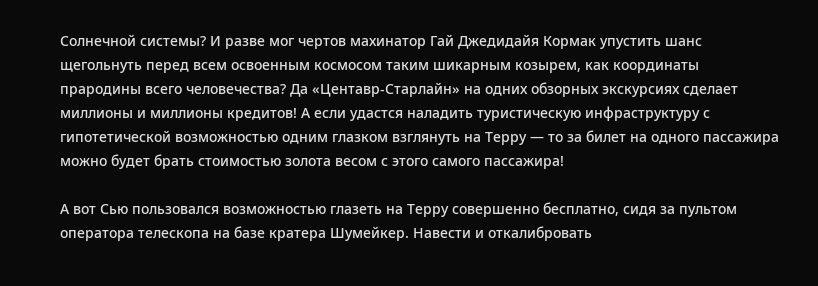Солнечной системы? И разве мог чертов махинатор Гай Джедидайя Кормак упустить шанс щегольнуть перед всем освоенным космосом таким шикарным козырем, как координаты прародины всего человечества? Да «Центавр-Старлайн» на одних обзорных экскурсиях сделает миллионы и миллионы кредитов! А если удастся наладить туристическую инфраструктуру с гипотетической возможностью одним глазком взглянуть на Терру — то за билет на одного пассажира можно будет брать стоимостью золота весом с этого самого пассажира!

А вот Сью пользовался возможностью глазеть на Терру совершенно бесплатно, сидя за пультом оператора телескопа на базе кратера Шумейкер. Навести и откалибровать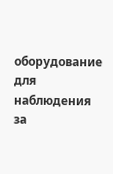оборудование для наблюдения за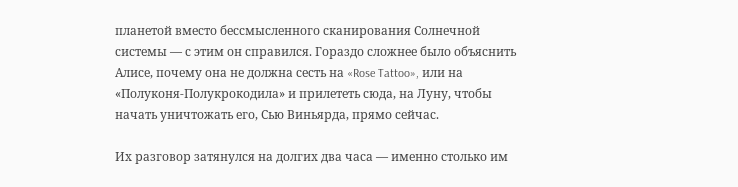планетой вместо бессмысленного сканирования Солнечной системы — с этим он справился. Гораздо сложнее было объяснить Алисе, почему она не должна сесть на «Rose Tattoo», или на «Полуконя-Полукрокодила» и прилететь сюда, на Луну, чтобы начать уничтожать его, Сью Виньярда, прямо сейчас.

Их разговор затянулся на долгих два часа — именно столько им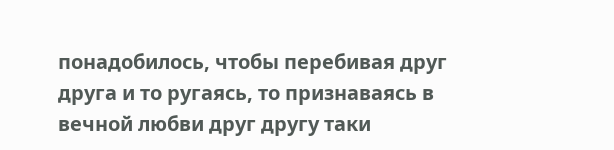понадобилось, чтобы перебивая друг друга и то ругаясь, то признаваясь в вечной любви друг другу таки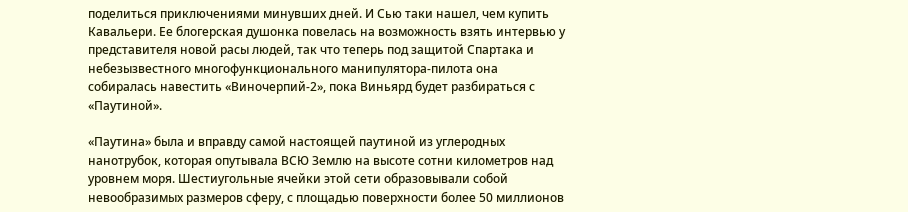поделиться приключениями минувших дней. И Сью таки нашел, чем купить Кавальери. Ее блогерская душонка повелась на возможность взять интервью у представителя новой расы людей, так что теперь под защитой Спартака и небезызвестного многофункционального манипулятора-пилота она собиралась навестить «Виночерпий-2», пока Виньярд будет разбираться с «Паутиной».

«Паутина» была и вправду самой настоящей паутиной из углеродных нанотрубок, которая опутывала ВСЮ Землю на высоте сотни километров над уровнем моря. Шестиугольные ячейки этой сети образовывали собой невообразимых размеров сферу, с площадью поверхности более 50 миллионов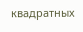квадратных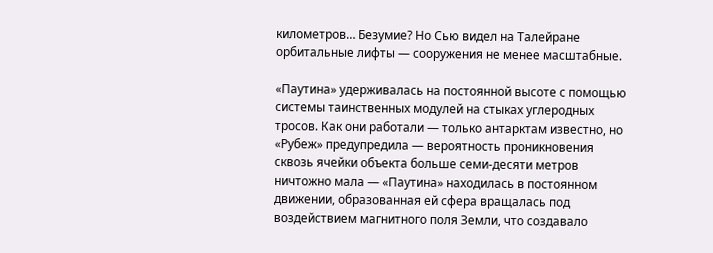километров… Безумие? Но Сью видел на Талейране орбитальные лифты — сооружения не менее масштабные.

«Паутина» удерживалась на постоянной высоте с помощью системы таинственных модулей на стыках углеродных тросов. Как они работали — только антарктам известно, но «Рубеж» предупредила — вероятность проникновения сквозь ячейки объекта больше семи-десяти метров ничтожно мала — «Паутина» находилась в постоянном движении, образованная ей сфера вращалась под воздействием магнитного поля Земли, что создавало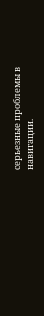серьезные проблемы в навигации.